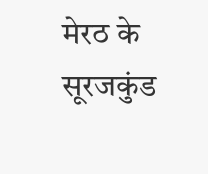मेरठ के सूरजकुंड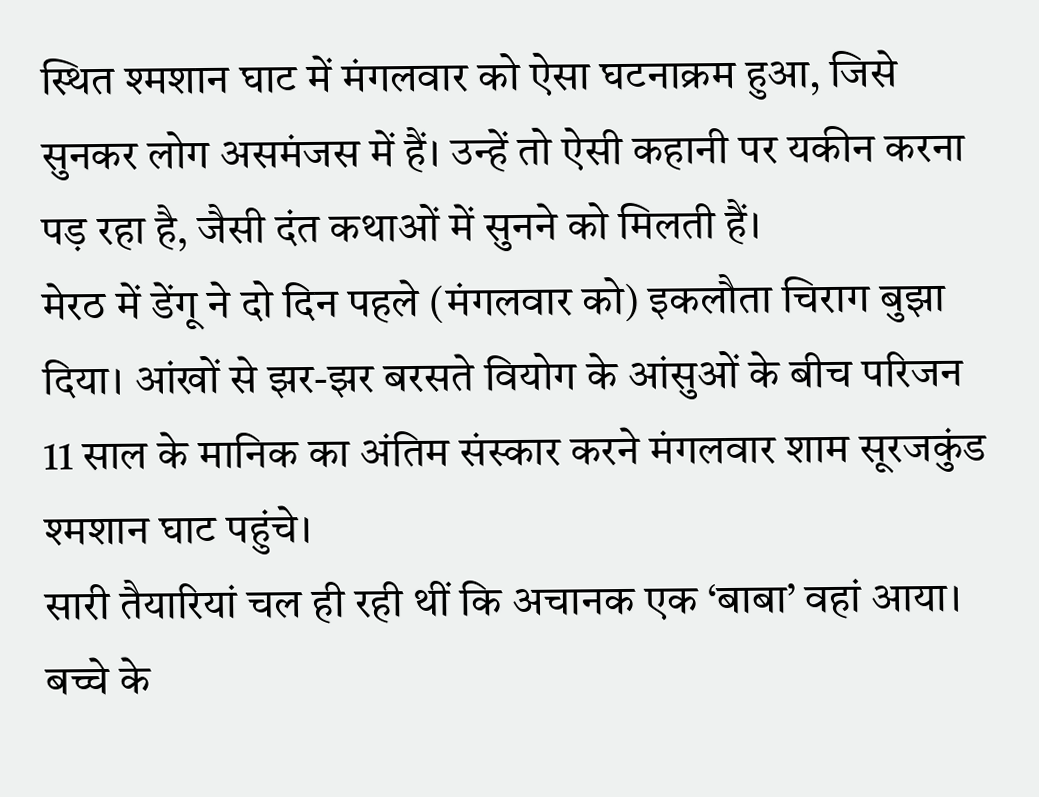स्थित श्मशान घाट में मंगलवार को ऐसा घटनाक्रम हुआ, जिसे सुनकर लोग असमंजस में हैं। उन्हें तो ऐसी कहानी पर यकीन करना पड़ रहा है, जैसी दंत कथाओं में सुनने को मिलती हैं।
मेरठ में डेंगू ने दो दिन पहले (मंगलवार को) इकलौता चिराग बुझा दिया। आंखों से झर-झर बरसते वियोग के आंसुओं के बीच परिजन 11 साल के मानिक का अंतिम संस्कार करने मंगलवार शाम सूरजकुंड श्मशान घाट पहुंचे।
सारी तैयारियां चल ही रही थीं कि अचानक एक ‘बाबा’ वहां आया। बच्चे के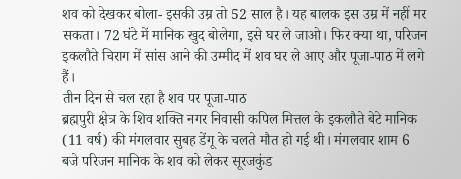शव को देखकर बोला- इसकी उम्र तो 52 साल है। यह बालक इस उम्र में नहीं मर सकता। 72 घंटे में मानिक खुद बोलेगा, इसे घर ले जाओ। फिर क्या था, परिजन इकलौते चिराग में सांस आने की उम्मीद में शव घर ले आए और पूजा-पाठ में लगे हैं।
तीन दिन से चल रहा है शव पर पूजा-पाठ
ब्रह्मपुरी क्षेत्र के शिव शक्ति नगर निवासी कपिल मित्तल के इकलौते बेटे मानिक (11 वर्ष) की मंगलवार सुबह डेंगू के चलते मौत हो गई थी। मंगलवार शाम 6 बजे परिजन मानिक के शव को लेकर सूरजकुंड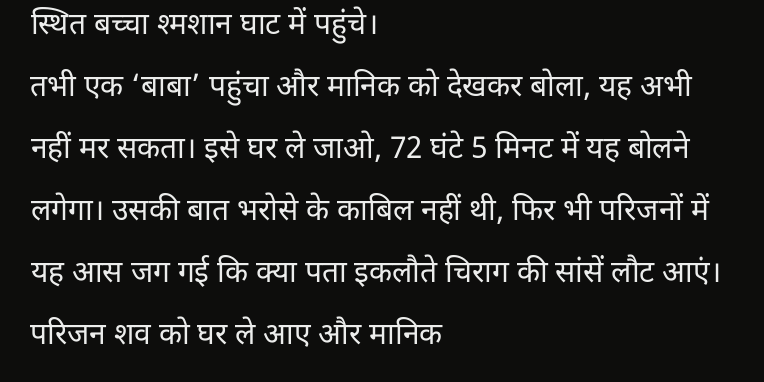स्थित बच्चा श्मशान घाट में पहुंचे।
तभी एक ‘बाबा’ पहुंचा और मानिक को देखकर बोला, यह अभी नहीं मर सकता। इसे घर ले जाओ, 72 घंटे 5 मिनट में यह बोलने लगेगा। उसकी बात भरोसे के काबिल नहीं थी, फिर भी परिजनों में यह आस जग गई कि क्या पता इकलौते चिराग की सांसें लौट आएं।
परिजन शव को घर ले आए और मानिक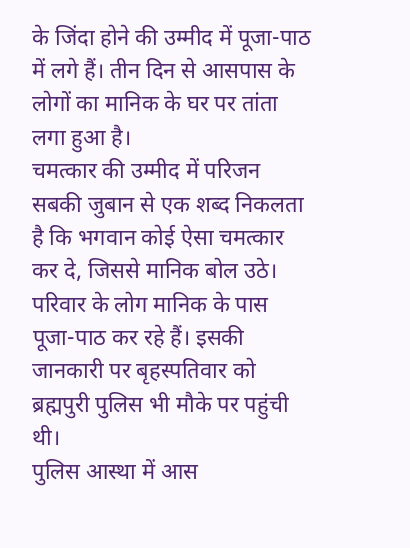के जिंदा होने की उम्मीद में पूजा-पाठ में लगे हैं। तीन दिन से आसपास के लोगों का मानिक के घर पर तांता लगा हुआ है।
चमत्कार की उम्मीद में परिजन
सबकी जुबान से एक शब्द निकलता है कि भगवान कोई ऐसा चमत्कार कर दे, जिससे मानिक बोल उठे। परिवार के लोग मानिक के पास पूजा-पाठ कर रहे हैं। इसकी जानकारी पर बृहस्पतिवार को ब्रह्मपुरी पुलिस भी मौके पर पहुंची थी।
पुलिस आस्था में आस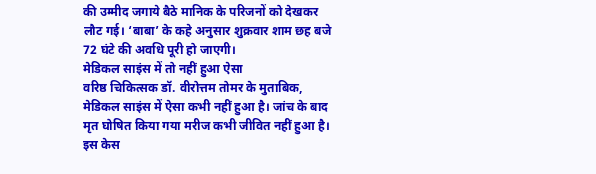की उम्मीद जगाये बैठे मानिक के परिजनों को देखकर लौट गई। ‘बाबा’ के कहे अनुसार शुक्रवार शाम छह बजे 72 घंटे की अवधि पूरी हो जाएगी।
मेडिकल साइंस में तो नहीं हुआ ऐसा
वरिष्ठ चिकित्सक डॉ. वीरोत्तम तोमर के मुताबिक, मेडिकल साइंस में ऐसा कभी नहीं हुआ है। जांच के बाद मृत घोषित किया गया मरीज कभी जीवित नहीं हुआ है। इस केस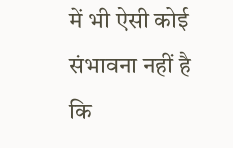में भी ऐसी कोई संभावना नहीं है कि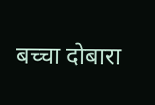बच्चा दोबारा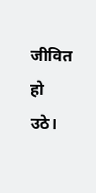जीवित हो उठे।